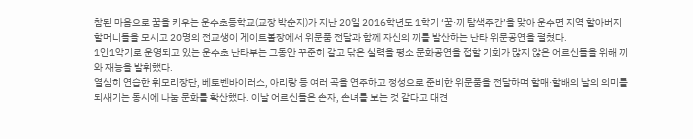참된 마음으로 꿈을 키우는 운수초등학교(교장 박순지)가 지난 20일 2016학년도 1학기 ‘꿈·끼 탐색주간’을 맞아 운수면 지역 할아버지 할머니들을 모시고 20명의 전교생이 게이트볼장에서 위문품 전달과 함께 자신의 끼를 발산하는 난타 위문공연을 펼쳤다.
1인1악기로 운영되고 있는 운수초 난타부는 그동안 꾸준히 갈고 닦은 실력을 평소 문화공연을 접할 기회가 많지 않은 어르신들을 위해 끼와 재능을 발휘했다.
열심히 연습한 휘모리장단, 베토벤바이러스, 아리랑 등 여러 곡을 연주하고 정성으로 준비한 위문품을 전달하며 할매·할배의 날의 의미를 되새기는 동시에 나눔 문화를 확산했다. 이날 어르신들은 손자, 손녀를 보는 것 같다고 대견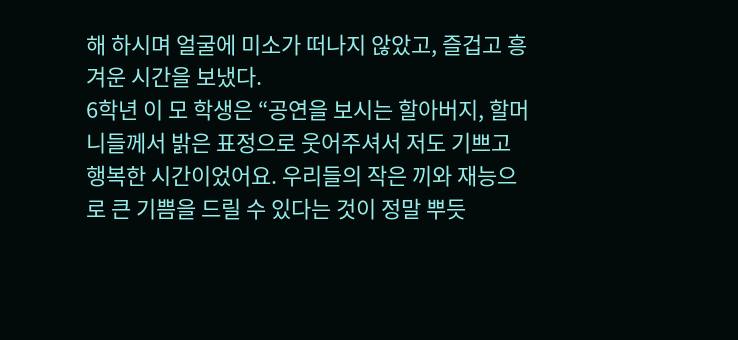해 하시며 얼굴에 미소가 떠나지 않았고, 즐겁고 흥겨운 시간을 보냈다.
6학년 이 모 학생은 “공연을 보시는 할아버지, 할머니들께서 밝은 표정으로 웃어주셔서 저도 기쁘고 행복한 시간이었어요. 우리들의 작은 끼와 재능으로 큰 기쁨을 드릴 수 있다는 것이 정말 뿌듯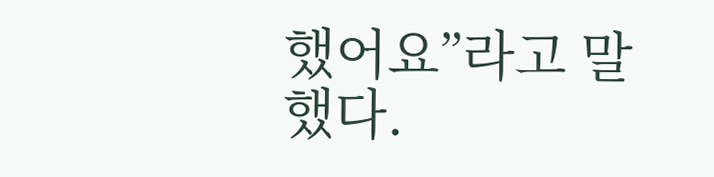했어요”라고 말했다.